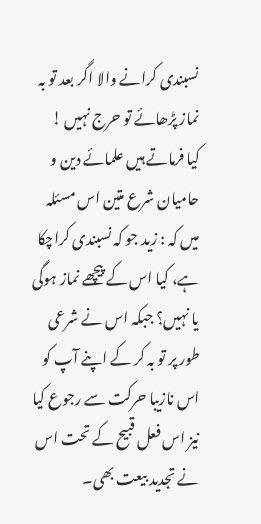نسبندی کرانے والا اگر بعد تو بہ نماز پڑھائے تو حرج نہیں !
کیا فرماتے ہیں علمائے دین و حامیان شرع متین اس مسئلہ میں کہ : زید جو کہ نسبندی کراچکا ہے، کیا اس کے پیچھے نماز ہوگی یا نہیں؟ جبکہ اس نے شرعی طور پر تو بہ کر کے اپنے آپ کو اس نازیبا حرکت سے رجوع کیا نیز اس فعل قبیح کے تحت اس نے تجدید بیعت بھی۔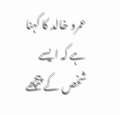عمرو خالد کا کہنا ہے کہ ایسے شخص کے پیچھے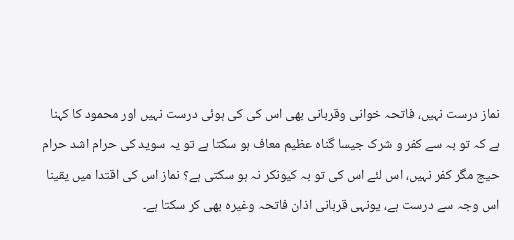نماز درست نہیں، فاتحہ خوانی وقربانی بھی اس کی کی ہوئی درست نہیں اور محمود کا کہنا ہے کہ تو بہ سے کفر و شرک جیسا گناہ عظیم معاف ہو سکتا ہے تو یہ سوید کی حرام اشد حرام حیج مگر کفر نہیں، اس لئے اس کی تو بہ کیونکر نہ ہو سکتی ہے؟ نماز اس کی اقتدا میں یقینا اس وجہ سے درست ہے، یونہی قربانی اذان فاتحہ وغیرہ بھی کر سکتا ہے۔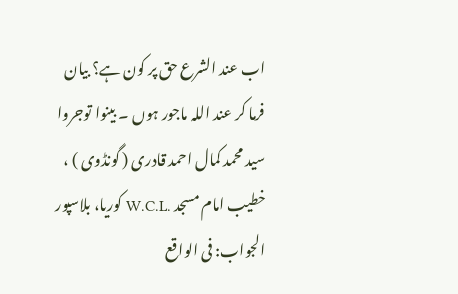اب عند الشرع حق پر کون ہے؟ بیان فرما کر عند اللہ ماجور ہوں ۔ بینوا توجروا سید محمد کمال احمد قادری ( گونڈوی ) ، خطیب امام مسجد .W.C.L کوریا، بلاسپور
الجواب: فی الواقع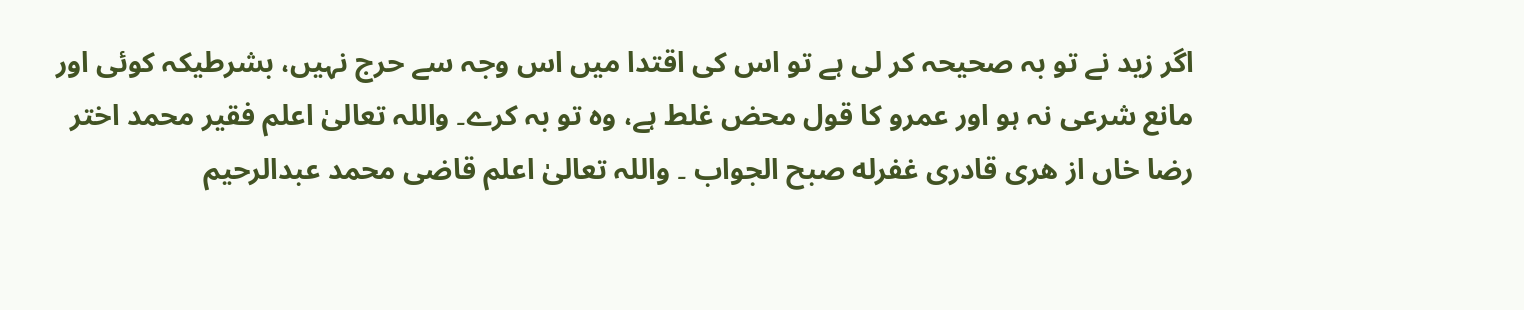اگر زید نے تو بہ صحیحہ کر لی ہے تو اس کی اقتدا میں اس وجہ سے حرج نہیں، بشرطیکہ کوئی اور مانع شرعی نہ ہو اور عمرو کا قول محض غلط ہے، وہ تو بہ کرے۔ واللہ تعالیٰ اعلم فقیر محمد اختر رضا خاں از هری قادری غفرله صبح الجواب ۔ واللہ تعالیٰ اعلم قاضی محمد عبدالرحیم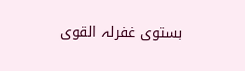بستوی غفرلہ القوی